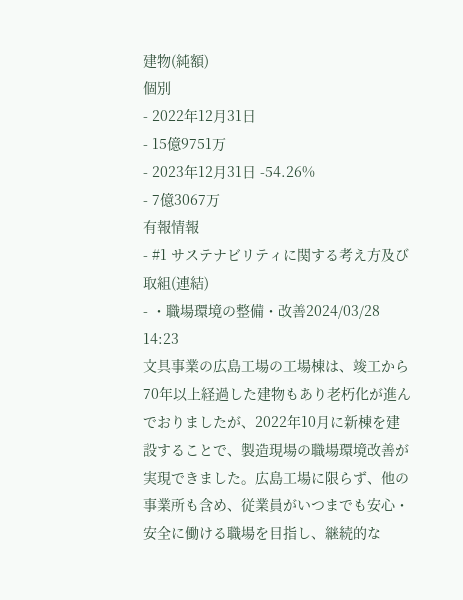建物(純額)
個別
- 2022年12月31日
- 15億9751万
- 2023年12月31日 -54.26%
- 7億3067万
有報情報
- #1 サステナビリティに関する考え方及び取組(連結)
- ・職場環境の整備・改善2024/03/28 14:23
文具事業の広島工場の工場棟は、竣工から70年以上経過した建物もあり老朽化が進んでおりましたが、2022年10月に新棟を建設することで、製造現場の職場環境改善が実現できました。広島工場に限らず、他の事業所も含め、従業員がいつまでも安心・安全に働ける職場を目指し、継続的な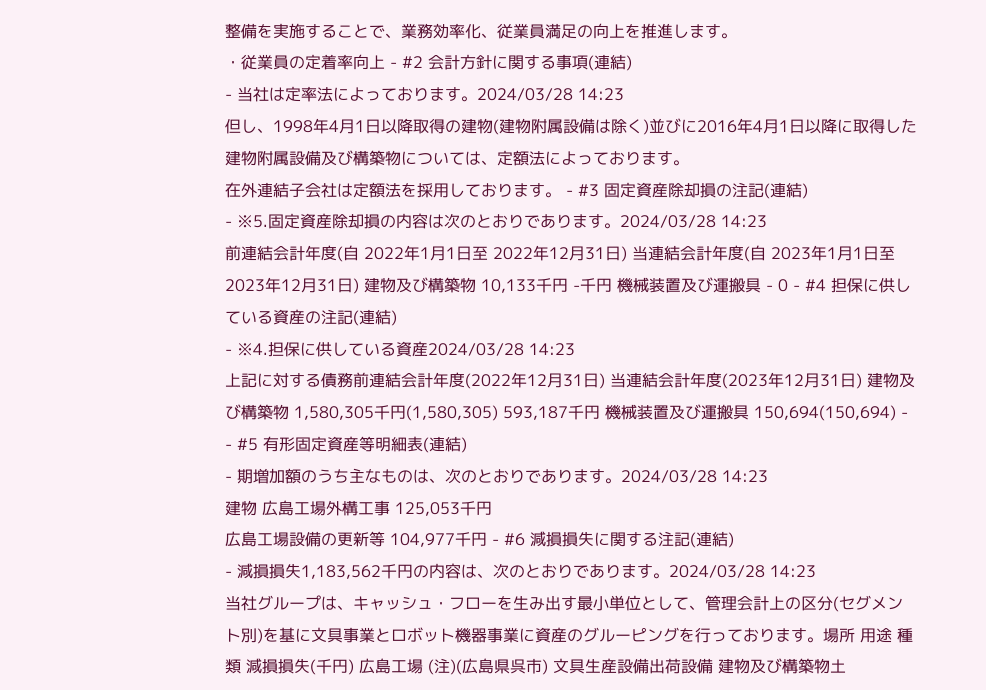整備を実施することで、業務効率化、従業員満足の向上を推進します。
・従業員の定着率向上 - #2 会計方針に関する事項(連結)
- 当社は定率法によっております。2024/03/28 14:23
但し、1998年4月1日以降取得の建物(建物附属設備は除く)並びに2016年4月1日以降に取得した建物附属設備及び構築物については、定額法によっております。
在外連結子会社は定額法を採用しております。 - #3 固定資産除却損の注記(連結)
- ※5.固定資産除却損の内容は次のとおりであります。2024/03/28 14:23
前連結会計年度(自 2022年1月1日至 2022年12月31日) 当連結会計年度(自 2023年1月1日至 2023年12月31日) 建物及び構築物 10,133千円 -千円 機械装置及び運搬具 - 0 - #4 担保に供している資産の注記(連結)
- ※4.担保に供している資産2024/03/28 14:23
上記に対する債務前連結会計年度(2022年12月31日) 当連結会計年度(2023年12月31日) 建物及び構築物 1,580,305千円(1,580,305) 593,187千円 機械装置及び運搬具 150,694(150,694) -
- #5 有形固定資産等明細表(連結)
- 期増加額のうち主なものは、次のとおりであります。2024/03/28 14:23
建物 広島工場外構工事 125,053千円
広島工場設備の更新等 104,977千円 - #6 減損損失に関する注記(連結)
- 減損損失1,183,562千円の内容は、次のとおりであります。2024/03/28 14:23
当社グループは、キャッシュ・フローを生み出す最小単位として、管理会計上の区分(セグメント別)を基に文具事業とロボット機器事業に資産のグルーピングを行っております。場所 用途 種類 減損損失(千円) 広島工場 (注)(広島県呉市) 文具生産設備出荷設備 建物及び構築物土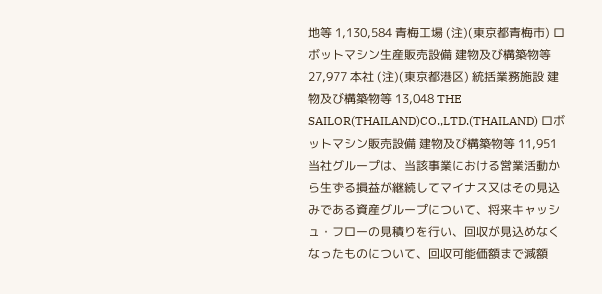地等 1,130,584 青梅工場 (注)(東京都青梅市) ロボットマシン生産販売設備 建物及び構築物等 27,977 本社 (注)(東京都港区) 統括業務施設 建物及び構築物等 13,048 THE SAILOR(THAILAND)CO.,LTD.(THAILAND) ロボットマシン販売設備 建物及び構築物等 11,951
当社グループは、当該事業における営業活動から生ずる損益が継続してマイナス又はその見込みである資産グループについて、将来キャッシュ・フローの見積りを行い、回収が見込めなくなったものについて、回収可能価額まで減額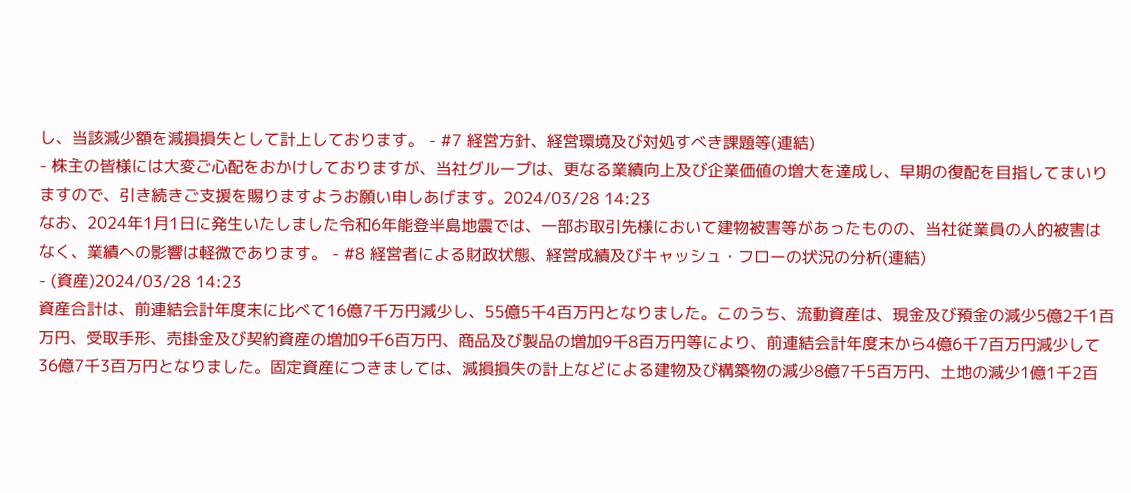し、当該減少額を減損損失として計上しております。 - #7 経営方針、経営環境及び対処すべき課題等(連結)
- 株主の皆様には大変ご心配をおかけしておりますが、当社グループは、更なる業績向上及び企業価値の増大を達成し、早期の復配を目指してまいりますので、引き続きご支援を賜りますようお願い申しあげます。2024/03/28 14:23
なお、2024年1月1日に発生いたしました令和6年能登半島地震では、一部お取引先様において建物被害等があったものの、当社従業員の人的被害はなく、業績への影響は軽微であります。 - #8 経営者による財政状態、経営成績及びキャッシュ・フローの状況の分析(連結)
- (資産)2024/03/28 14:23
資産合計は、前連結会計年度末に比べて16億7千万円減少し、55億5千4百万円となりました。このうち、流動資産は、現金及び預金の減少5億2千1百万円、受取手形、売掛金及び契約資産の増加9千6百万円、商品及び製品の増加9千8百万円等により、前連結会計年度末から4億6千7百万円減少して36億7千3百万円となりました。固定資産につきましては、減損損失の計上などによる建物及び構築物の減少8億7千5百万円、土地の減少1億1千2百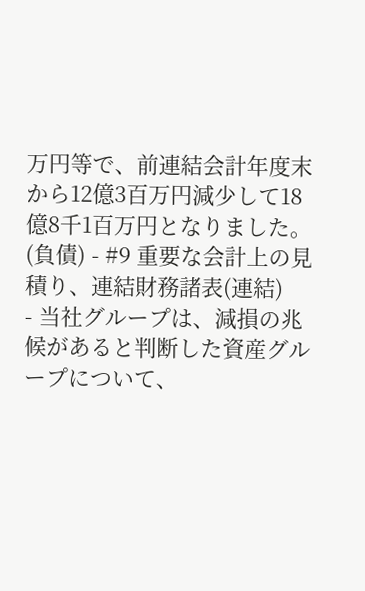万円等で、前連結会計年度末から12億3百万円減少して18億8千1百万円となりました。
(負債) - #9 重要な会計上の見積り、連結財務諸表(連結)
- 当社グループは、減損の兆候があると判断した資産グループについて、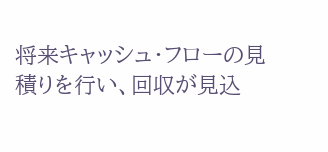将来キャッシュ・フローの見積りを行い、回収が見込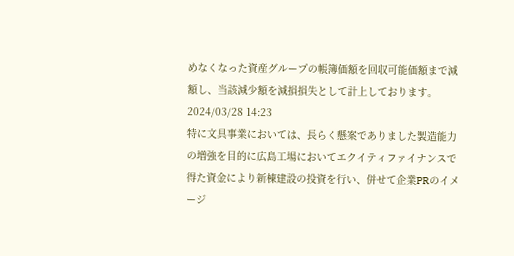めなくなった資産グループの帳簿価額を回収可能価額まで減額し、当該減少額を減損損失として計上しております。2024/03/28 14:23
特に文具事業においては、長らく懸案でありました製造能力の増強を目的に広島工場においてエクイティファイナンスで得た資金により新棟建設の投資を行い、併せて企業PRのイメージ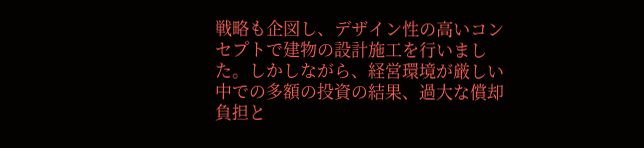戦略も企図し、デザイン性の高いコンセプトで建物の設計施工を行いました。しかしながら、経営環境が厳しい中での多額の投資の結果、過大な償却負担と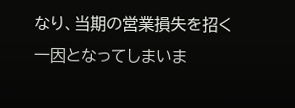なり、当期の営業損失を招く一因となってしまいま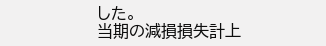した。
当期の減損損失計上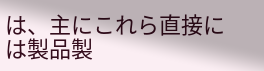は、主にこれら直接には製品製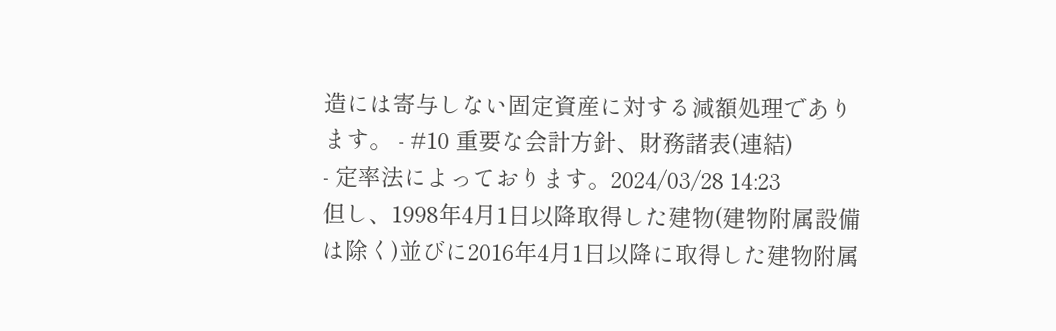造には寄与しない固定資産に対する減額処理であります。 - #10 重要な会計方針、財務諸表(連結)
- 定率法によっております。2024/03/28 14:23
但し、1998年4月1日以降取得した建物(建物附属設備は除く)並びに2016年4月1日以降に取得した建物附属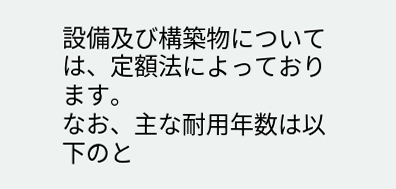設備及び構築物については、定額法によっております。
なお、主な耐用年数は以下のと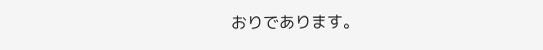おりであります。